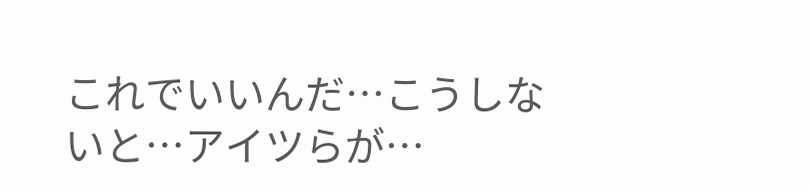これでいいんだ…こうしないと…アイツらが…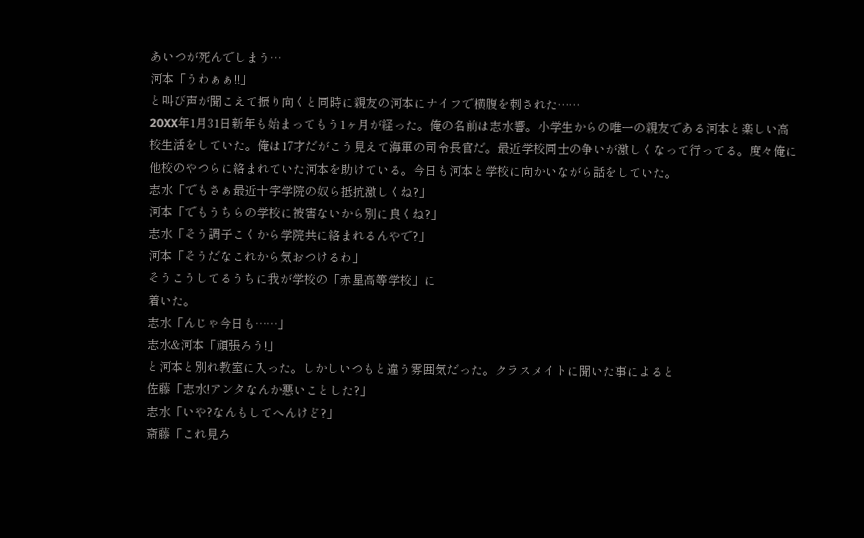あいつが死んでしまう…
河本「うわぁぁ!!」
と叫び声が聞こえて振り向くと同時に親友の河本にナイフで横腹を刺された……
20XX年1月31日新年も始まってもう1ヶ月が経った。俺の名前は志水響。小学生からの唯一の親友である河本と楽しい高校生活をしていた。俺は17才だがこう見えて海軍の司令長官だ。最近学校同士の争いが激しくなって行ってる。度々俺に他校のやつらに絡まれていた河本を助けている。今日も河本と学校に向かいながら話をしていた。
志水「でもさぁ最近十字学院の奴ら抵抗激しくね?」
河本「でもうちらの学校に被害ないから別に良くね?」
志水「そう調子こくから学院共に絡まれるんやで?」
河本「そうだなこれから気おつけるわ」
そうこうしてるうちに我が学校の「赤星高等学校」に
着いた。
志水「んじゃ今日も……」
志水&河本「頑張ろう!」
と河本と別れ教室に入った。しかしいつもと違う雰囲気だった。クラスメイトに聞いた事によると
佐藤「志水!アンタなんか悪いことした?」
志水「いや?なんもしてへんけど?」
斎藤「これ見ろ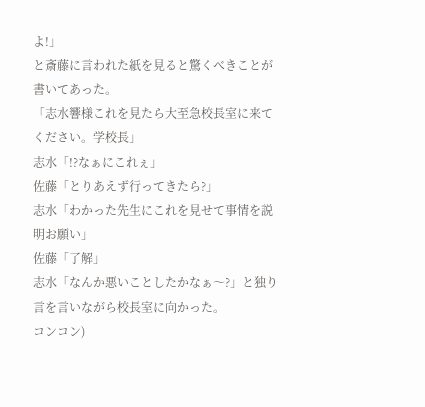よ!」
と斎藤に言われた紙を見ると驚くべきことが書いてあった。
「志水響様これを見たら大至急校長室に来てください。学校長」
志水「!?なぁにこれぇ」
佐藤「とりあえず行ってきたら?」
志水「わかった先生にこれを見せて事情を説明お願い」
佐藤「了解」
志水「なんか悪いことしたかなぁ〜?」と独り言を言いながら校長室に向かった。
コンコン)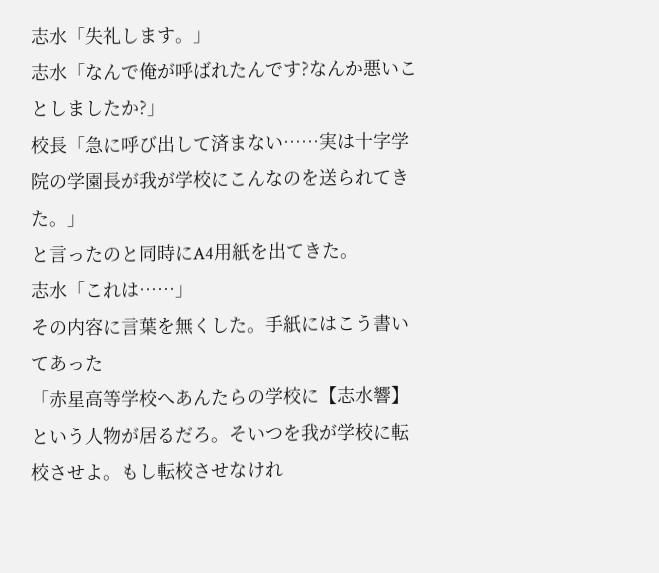志水「失礼します。」
志水「なんで俺が呼ばれたんです?なんか悪いことしましたか?」
校長「急に呼び出して済まない……実は十字学院の学園長が我が学校にこんなのを送られてきた。」
と言ったのと同時にA4用紙を出てきた。
志水「これは……」
その内容に言葉を無くした。手紙にはこう書いてあった
「赤星高等学校へあんたらの学校に【志水響】という人物が居るだろ。そいつを我が学校に転校させよ。もし転校させなけれ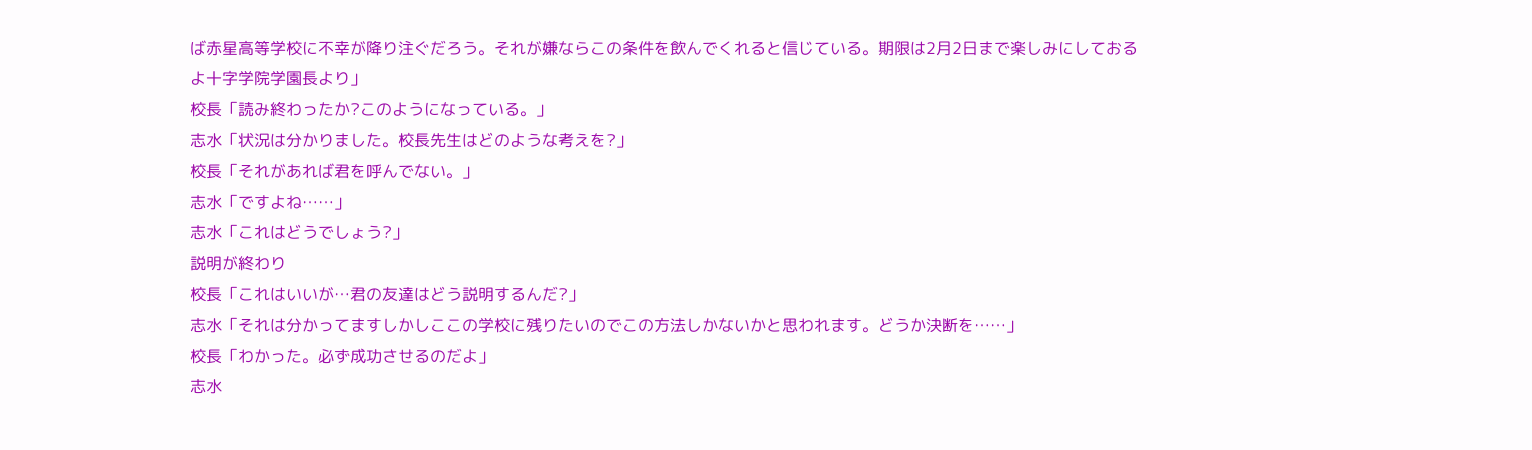ば赤星高等学校に不幸が降り注ぐだろう。それが嫌ならこの条件を飲んでくれると信じている。期限は2月2日まで楽しみにしておるよ十字学院学園長より」
校長「読み終わったか?このようになっている。」
志水「状況は分かりました。校長先生はどのような考えを?」
校長「それがあれば君を呼んでない。」
志水「ですよね……」
志水「これはどうでしょう?」
説明が終わり
校長「これはいいが…君の友達はどう説明するんだ?」
志水「それは分かってますしかしここの学校に残りたいのでこの方法しかないかと思われます。どうか決断を……」
校長「わかった。必ず成功させるのだよ」
志水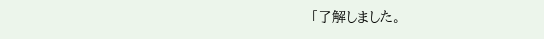「了解しました。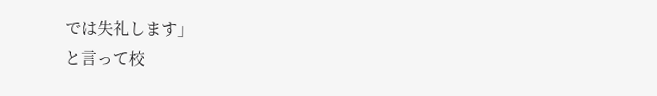では失礼します」
と言って校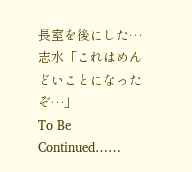長室を後にした…
志水「これはめんどいことになったぞ…」
To Be Continued……